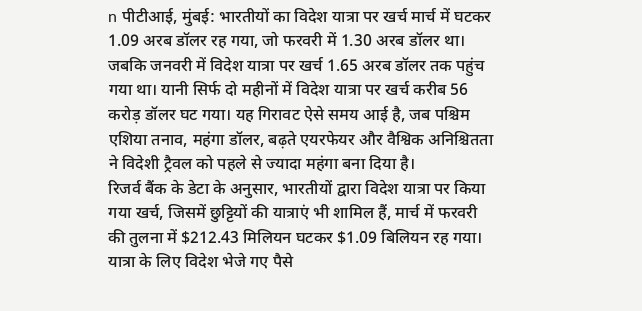n पीटीआई, मुंबई: भारतीयों का विदेश यात्रा पर खर्च मार्च में घटकर 1.09 अरब डॉलर रह गया, जो फरवरी में 1.30 अरब डॉलर था। जबकि जनवरी में विदेश यात्रा पर खर्च 1.65 अरब डॉलर तक पहुंच गया था। यानी सिर्फ दो महीनों में विदेश यात्रा पर खर्च करीब 56 करोड़ डॉलर घट गया। यह गिरावट ऐसे समय आई है, जब पश्चिम एशिया तनाव, महंगा डॉलर, बढ़ते एयरफेयर और वैश्विक अनिश्चितता ने विदेशी ट्रैवल को पहले से ज्यादा महंगा बना दिया है।
रिजर्व बैंक के डेटा के अनुसार, भारतीयों द्वारा विदेश यात्रा पर किया गया खर्च, जिसमें छुट्टियों की यात्राएं भी शामिल हैं, मार्च में फरवरी की तुलना में $212.43 मिलियन घटकर $1.09 बिलियन रह गया। यात्रा के लिए विदेश भेजे गए पैसे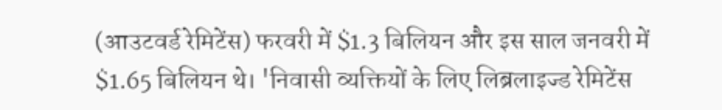(आउटवर्ड रेमिटेंस) फरवरी में $1.3 बिलियन और इस साल जनवरी में $1.65 बिलियन थे। 'निवासी व्यक्तियों के लिए लिब्रलाइज्ड रेमिटेंस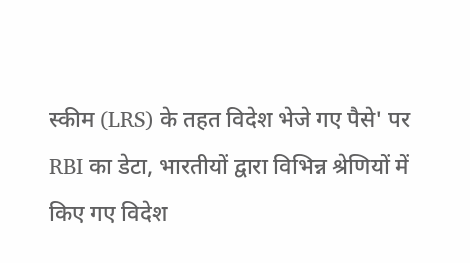स्कीम (LRS) के तहत विदेश भेजे गए पैसे' पर RBI का डेटा, भारतीयों द्वारा विभिन्न श्रेणियों में किए गए विदेश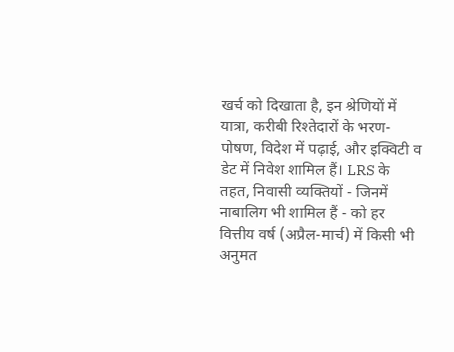खर्च को दिखाता है, इन श्रेणियों में यात्रा, करीबी रिश्तेदारों के भरण-पोषण, विदेश में पढ़ाई, और इक्विटी व डेट में निवेश शामिल हैं। LRS के तहत, निवासी व्यक्तियों - जिनमें नाबालिग भी शामिल हैं - को हर वित्तीय वर्ष (अप्रैल-मार्च) में किसी भी अनुमत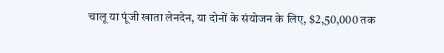चालू या पूंजी खाता लेनदेन, या दोनों के संयोजन के लिए, $2,50,000 तक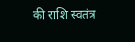की राशि स्वतंत्र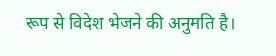रूप से विदेश भेजने की अनुमति है।